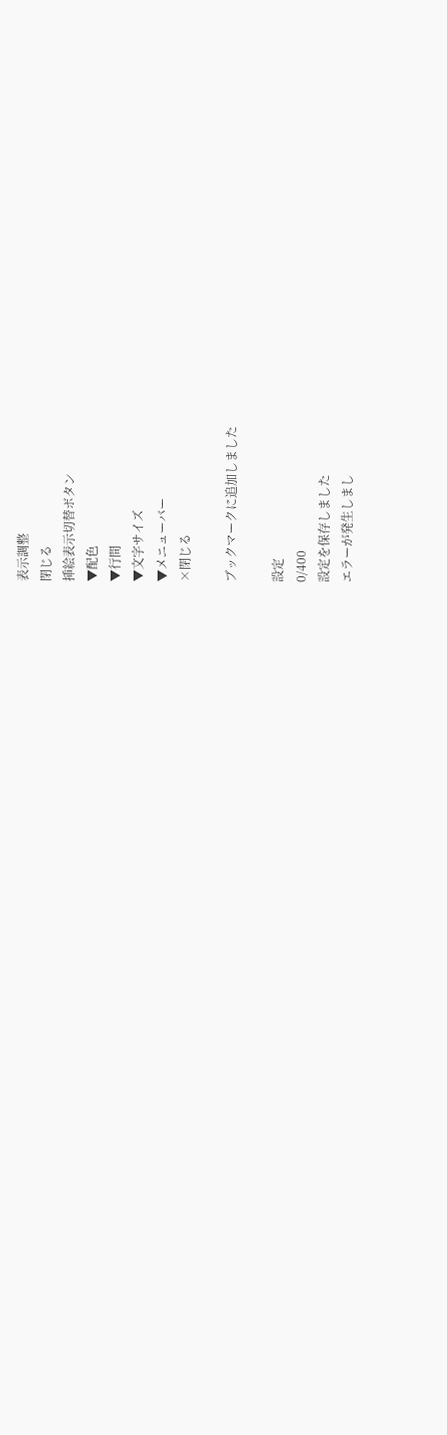表示調整
閉じる
挿絵表示切替ボタン
▼配色
▼行間
▼文字サイズ
▼メニューバー
×閉じる

ブックマークに追加しました

設定
0/400
設定を保存しました
エラーが発生しまし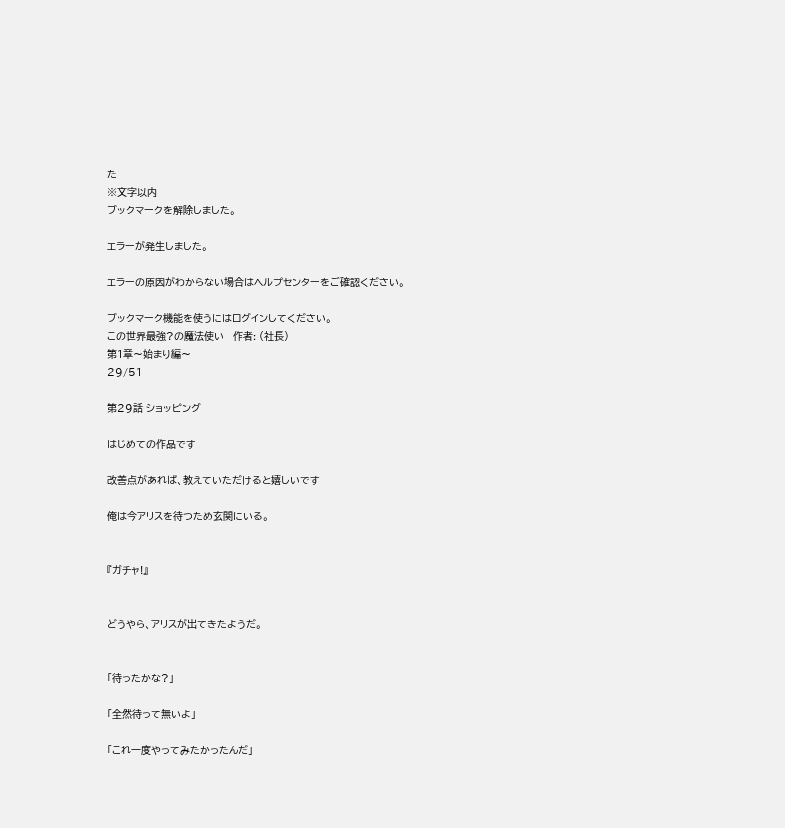た
※文字以内
ブックマークを解除しました。

エラーが発生しました。

エラーの原因がわからない場合はヘルプセンターをご確認ください。

ブックマーク機能を使うにはログインしてください。
この世界最強?の魔法使い   作者: (社長)
第1章〜始まり編〜
29/51

第29話 ショッピング

はじめての作品です

改善点があれば、教えていただけると嬉しいです

俺は今アリスを待つため玄関にいる。


『ガチャ!』


どうやら、アリスが出てきたようだ。


「待ったかな?」

「全然待って無いよ」

「これ一度やってみたかったんだ」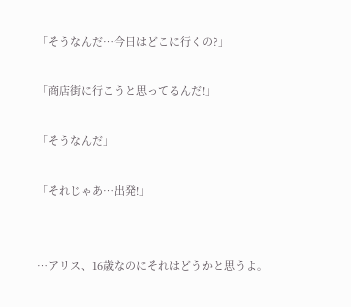「そうなんだ…今日はどこに行くの?」

「商店街に行こうと思ってるんだ!」

「そうなんだ」

「それじゃあ…出発!」


…アリス、16歳なのにそれはどうかと思うよ。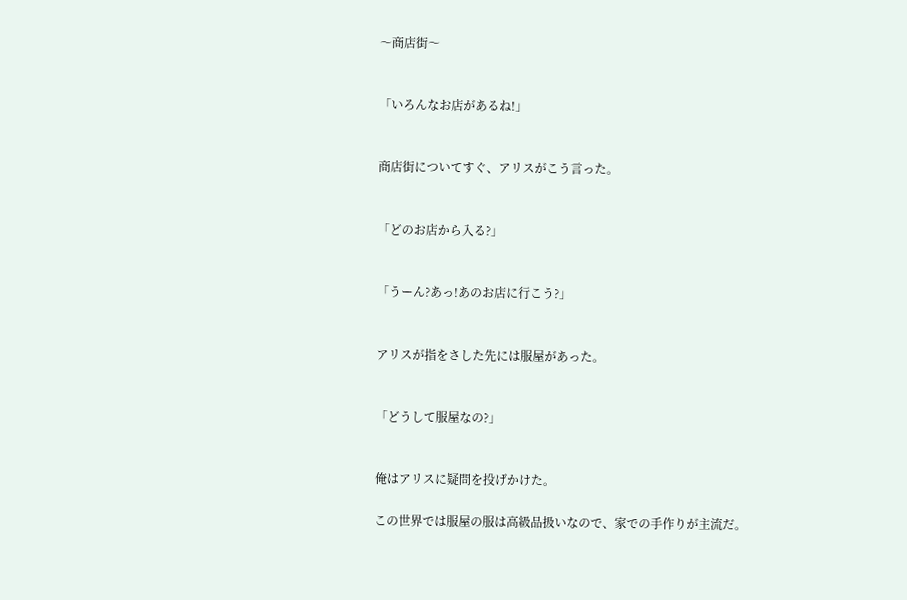〜商店街〜


「いろんなお店があるね!」


商店街についてすぐ、アリスがこう言った。


「どのお店から入る?」


「うーん?あっ!あのお店に行こう?」


アリスが指をさした先には服屋があった。


「どうして服屋なの?」


俺はアリスに疑問を投げかけた。

この世界では服屋の服は高級品扱いなので、家での手作りが主流だ。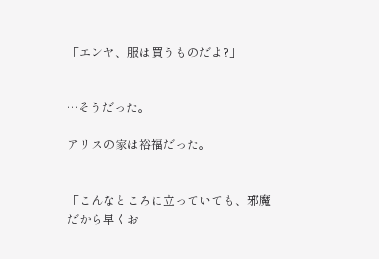「エンヤ、服は買うものだよ?」


…そうだった。

アリスの家は裕福だった。


「こんなところに立っていても、邪魔だから早くお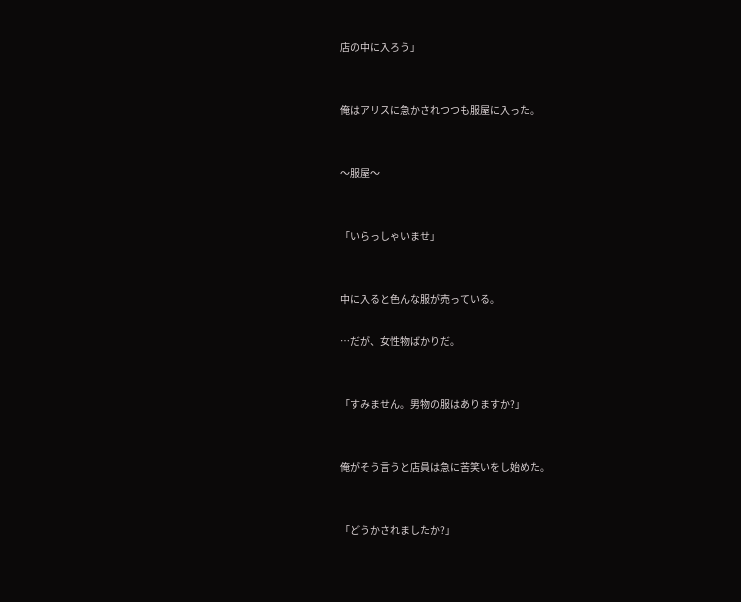店の中に入ろう」


俺はアリスに急かされつつも服屋に入った。


〜服屋〜


「いらっしゃいませ」


中に入ると色んな服が売っている。

…だが、女性物ばかりだ。


「すみません。男物の服はありますか?」


俺がそう言うと店員は急に苦笑いをし始めた。


「どうかされましたか?」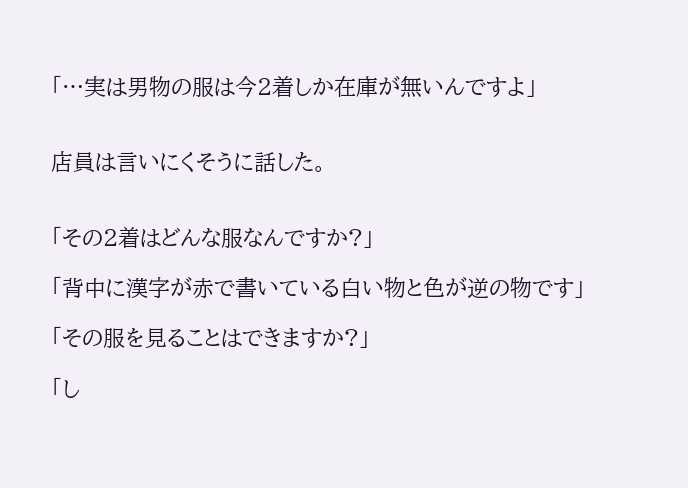「…実は男物の服は今2着しか在庫が無いんですよ」


店員は言いにくそうに話した。


「その2着はどんな服なんですか?」

「背中に漢字が赤で書いている白い物と色が逆の物です」

「その服を見ることはできますか?」

「し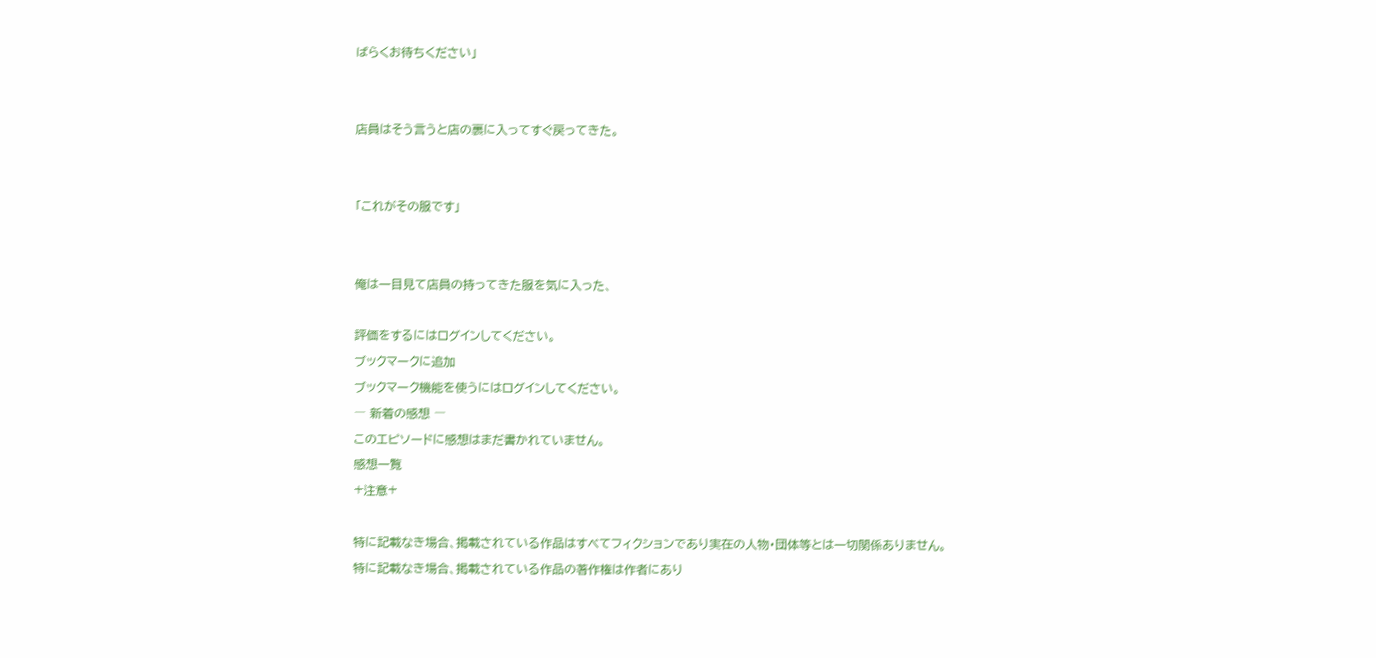ばらくお待ちください」


店員はそう言うと店の裏に入ってすぐ戻ってきた。


「これがその服です」


俺は一目見て店員の持ってきた服を気に入った、

評価をするにはログインしてください。
ブックマークに追加
ブックマーク機能を使うにはログインしてください。
― 新着の感想 ―
このエピソードに感想はまだ書かれていません。
感想一覧
+注意+

特に記載なき場合、掲載されている作品はすべてフィクションであり実在の人物・団体等とは一切関係ありません。
特に記載なき場合、掲載されている作品の著作権は作者にあり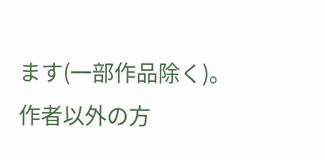ます(一部作品除く)。
作者以外の方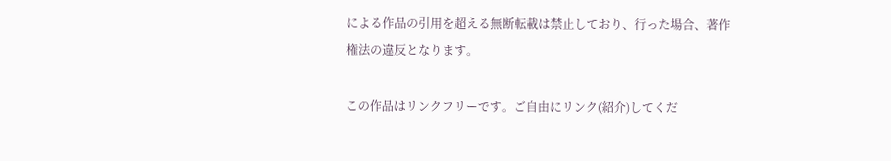による作品の引用を超える無断転載は禁止しており、行った場合、著作権法の違反となります。

この作品はリンクフリーです。ご自由にリンク(紹介)してくだ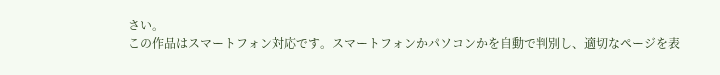さい。
この作品はスマートフォン対応です。スマートフォンかパソコンかを自動で判別し、適切なページを表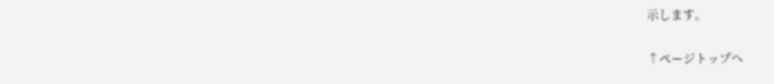示します。

↑ページトップへ